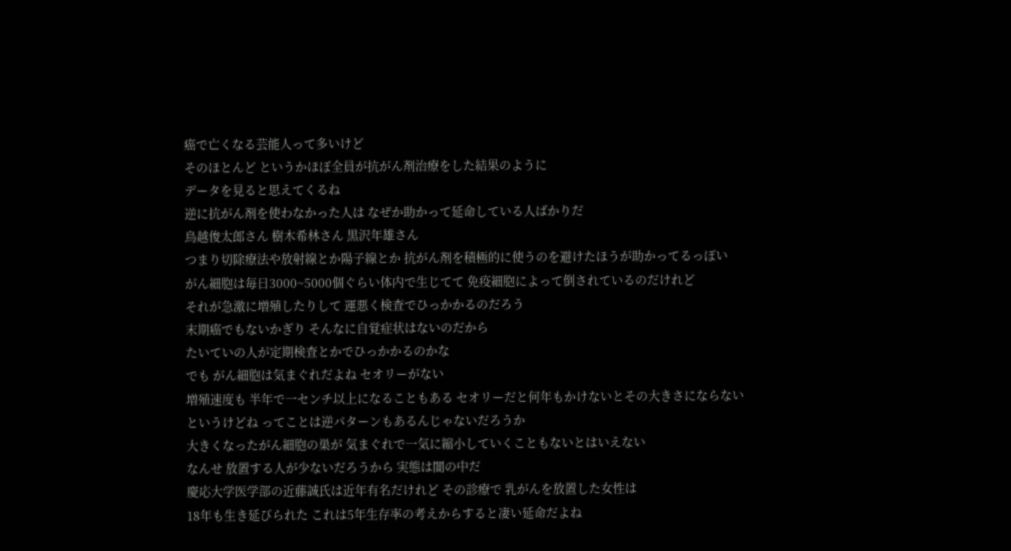癌で亡くなる芸能人って多いけど
そのほとんど というかほぼ全員が抗がん剤治療をした結果のように
データを見ると思えてくるね
逆に抗がん剤を使わなかった人は なぜか助かって延命している人ばかりだ
鳥越俊太郎さん 樹木希林さん 黒沢年雄さん
つまり切除療法や放射線とか陽子線とか 抗がん剤を積極的に使うのを避けたほうが助かってるっぽい
がん細胞は毎日3000~5000個ぐらい体内で生じてて 免疫細胞によって倒されているのだけれど
それが急激に増殖したりして 運悪く検査でひっかかるのだろう
末期癌でもないかぎり そんなに自覚症状はないのだから
たいていの人が定期検査とかでひっかかるのかな
でも がん細胞は気まぐれだよね セオリーがない
増殖速度も 半年で一センチ以上になることもある セオリーだと何年もかけないとその大きさにならない
というけどね ってことは逆パターンもあるんじゃないだろうか
大きくなったがん細胞の巣が 気まぐれで一気に縮小していくこともないとはいえない
なんせ 放置する人が少ないだろうから 実態は闇の中だ
慶応大学医学部の近藤誠氏は近年有名だけれど その診療で 乳がんを放置した女性は
18年も生き延びられた これは5年生存率の考えからすると凄い延命だよね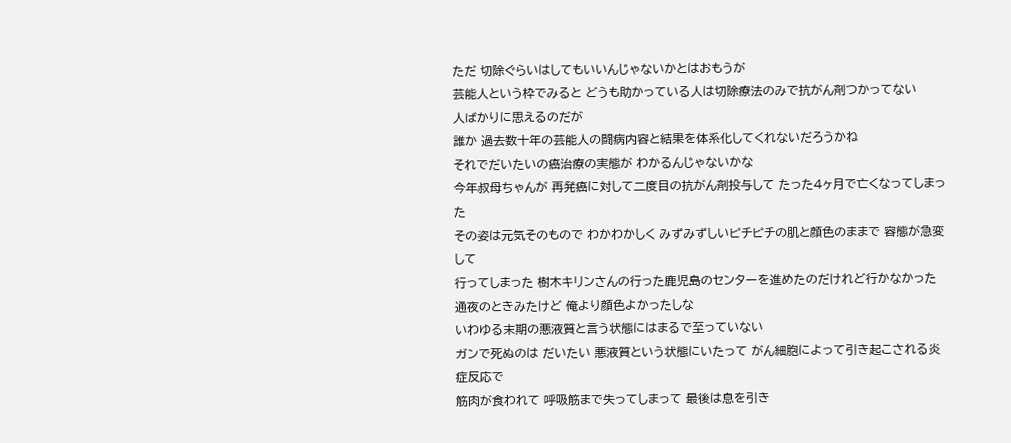ただ 切除ぐらいはしてもいいんじゃないかとはおもうが
芸能人という枠でみると どうも助かっている人は切除療法のみで抗がん剤つかってない
人ばかりに思えるのだが
誰か 過去数十年の芸能人の闘病内容と結果を体系化してくれないだろうかね
それでだいたいの癌治療の実態が わかるんじゃないかな
今年叔母ちゃんが 再発癌に対して二度目の抗がん剤投与して たった4ヶ月で亡くなってしまった
その姿は元気そのもので わかわかしく みずみずしいピチピチの肌と顔色のままで 容態が急変して
行ってしまった 樹木キリンさんの行った鹿児島のセンターを進めたのだけれど行かなかった
通夜のときみたけど 俺より顔色よかったしな
いわゆる末期の悪液質と言う状態にはまるで至っていない
ガンで死ぬのは だいたい 悪液質という状態にいたって がん細胞によって引き起こされる炎症反応で
筋肉が食われて 呼吸筋まで失ってしまって 最後は息を引き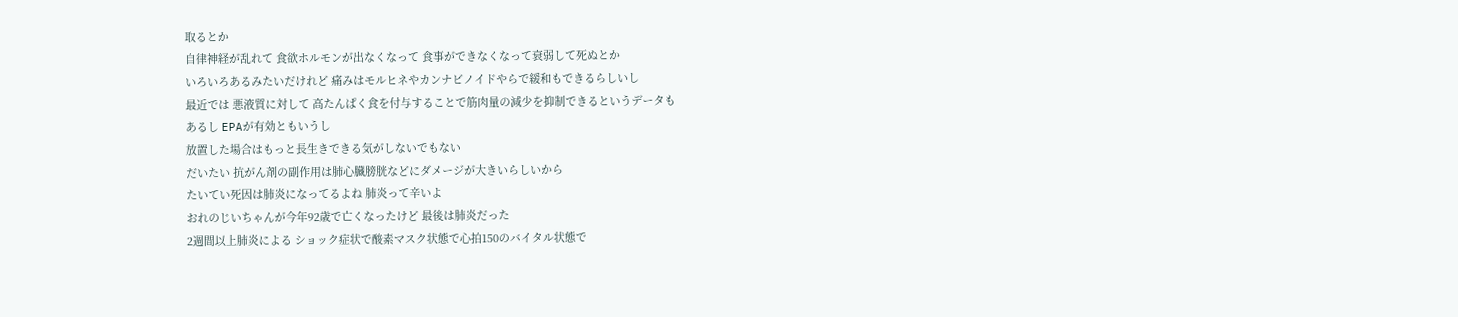取るとか
自律神経が乱れて 食欲ホルモンが出なくなって 食事ができなくなって衰弱して死ぬとか
いろいろあるみたいだけれど 痛みはモルヒネやカンナビノイドやらで緩和もできるらしいし
最近では 悪液質に対して 高たんぱく食を付与することで筋肉量の減少を抑制できるというデータも
あるし EPAが有効ともいうし
放置した場合はもっと長生きできる気がしないでもない
だいたい 抗がん剤の副作用は肺心臓膀胱などにダメージが大きいらしいから
たいてい死因は肺炎になってるよね 肺炎って辛いよ
おれのじいちゃんが今年92歳で亡くなったけど 最後は肺炎だった
2週間以上肺炎による ショック症状で酸素マスク状態で心拍150のバイタル状態で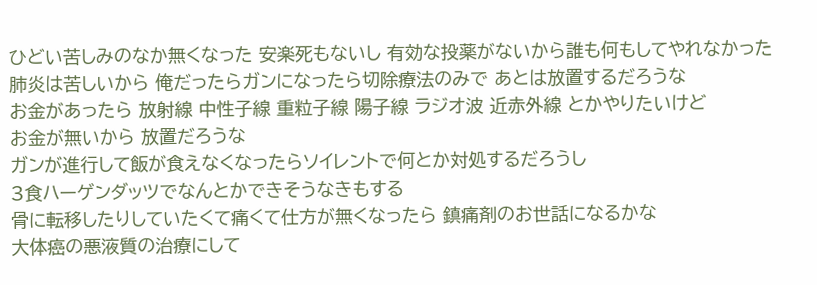ひどい苦しみのなか無くなった 安楽死もないし 有効な投薬がないから誰も何もしてやれなかった
肺炎は苦しいから 俺だったらガンになったら切除療法のみで あとは放置するだろうな
お金があったら 放射線 中性子線 重粒子線 陽子線 ラジオ波 近赤外線 とかやりたいけど
お金が無いから 放置だろうな
ガンが進行して飯が食えなくなったらソイレントで何とか対処するだろうし
3食ハーゲンダッツでなんとかできそうなきもする
骨に転移したりしていたくて痛くて仕方が無くなったら 鎮痛剤のお世話になるかな
大体癌の悪液質の治療にして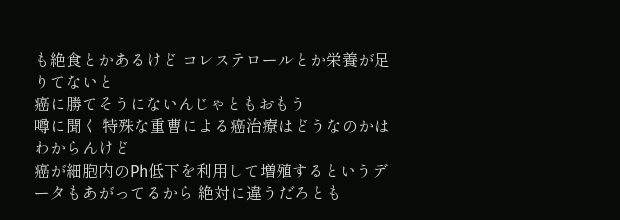も絶食とかあるけど コレステロールとか栄養が足りてないと
癌に勝てそうにないんじゃともおもう
噂に聞く 特殊な重曹による癌治療はどうなのかはわからんけど
癌が細胞内のPh低下を利用して増殖するというデータもあがってるから 絶対に違うだろとも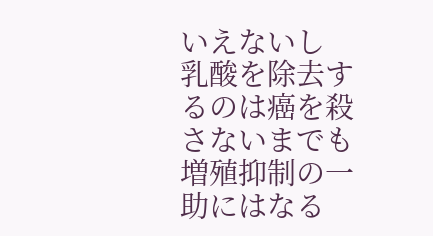いえないし
乳酸を除去するのは癌を殺さないまでも 増殖抑制の一助にはなる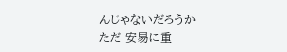んじゃないだろうか
ただ 安易に重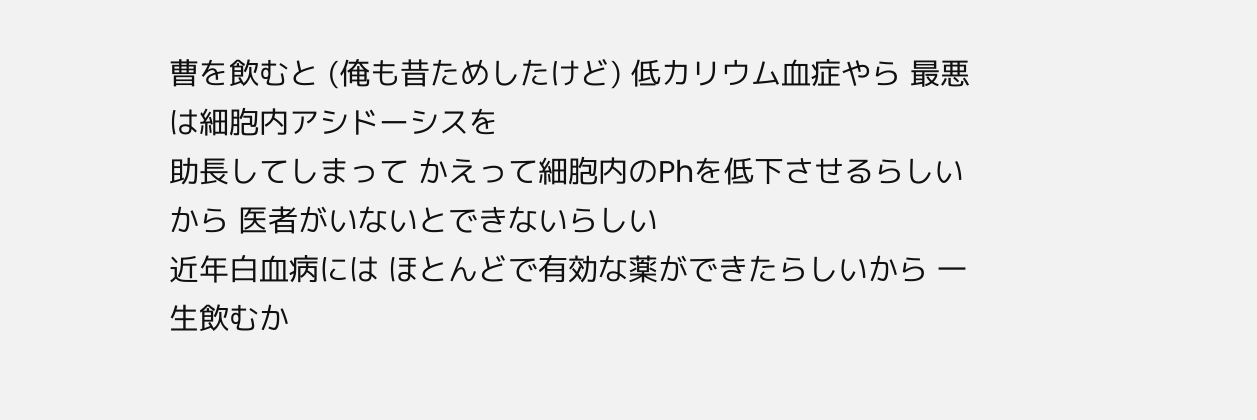曹を飲むと (俺も昔ためしたけど) 低カリウム血症やら 最悪は細胞内アシドーシスを
助長してしまって かえって細胞内のPhを低下させるらしいから 医者がいないとできないらしい
近年白血病には ほとんどで有効な薬ができたらしいから 一生飲むか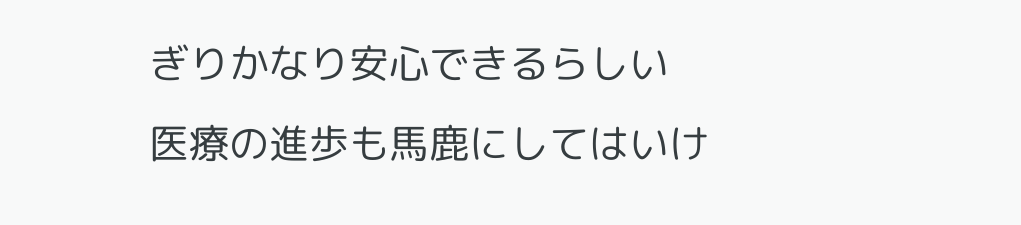ぎりかなり安心できるらしい
医療の進歩も馬鹿にしてはいけ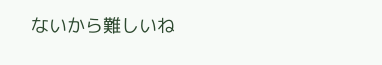ないから難しいね